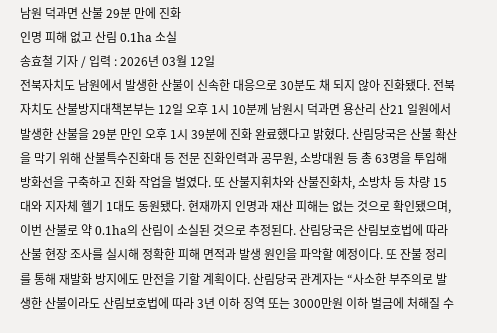남원 덕과면 산불 29분 만에 진화
인명 피해 없고 산림 0.1ha 소실
송효철 기자 / 입력 : 2026년 03월 12일
전북자치도 남원에서 발생한 산불이 신속한 대응으로 30분도 채 되지 않아 진화됐다. 전북자치도 산불방지대책본부는 12일 오후 1시 10분께 남원시 덕과면 용산리 산21 일원에서 발생한 산불을 29분 만인 오후 1시 39분에 진화 완료했다고 밝혔다. 산림당국은 산불 확산을 막기 위해 산불특수진화대 등 전문 진화인력과 공무원, 소방대원 등 총 63명을 투입해 방화선을 구축하고 진화 작업을 벌였다. 또 산불지휘차와 산불진화차, 소방차 등 차량 15대와 지자체 헬기 1대도 동원됐다. 현재까지 인명과 재산 피해는 없는 것으로 확인됐으며, 이번 산불로 약 0.1ha의 산림이 소실된 것으로 추정된다. 산림당국은 산림보호법에 따라 산불 현장 조사를 실시해 정확한 피해 면적과 발생 원인을 파악할 예정이다. 또 잔불 정리를 통해 재발화 방지에도 만전을 기할 계획이다. 산림당국 관계자는 “사소한 부주의로 발생한 산불이라도 산림보호법에 따라 3년 이하 징역 또는 3000만원 이하 벌금에 처해질 수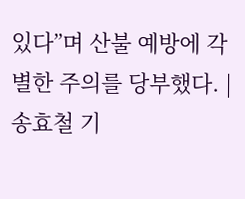있다”며 산불 예방에 각별한 주의를 당부했다. |
송효철 기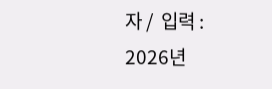자 /  입력 : 2026년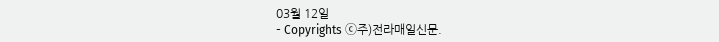03월 12일
- Copyrights ⓒ주)전라매일신문.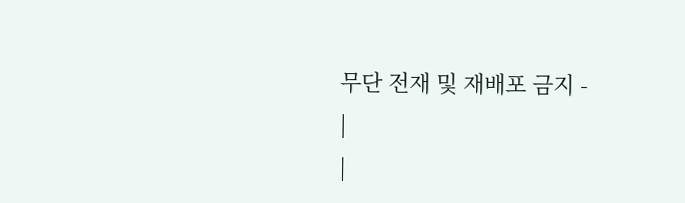무단 전재 및 재배포 금지 -
|
|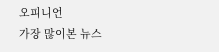오피니언
가장 많이본 뉴스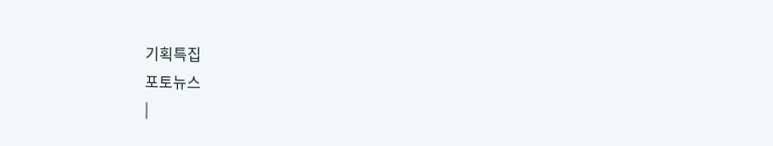기획특집
포토뉴스
|